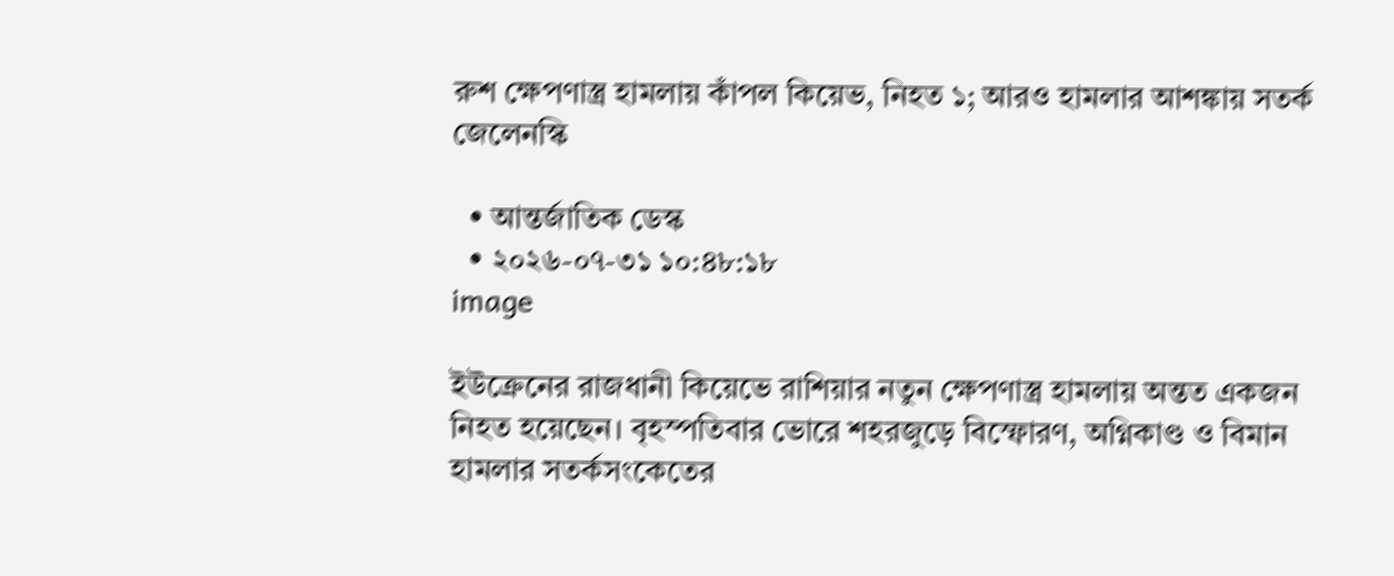রুশ ক্ষেপণাস্ত্র হামলায় কাঁপল কিয়েভ, নিহত ১; আরও হামলার আশঙ্কায় সতর্ক জেলেনস্কি

  • আন্তর্জাতিক ডেস্ক
  • ২০২৬-০৭-৩১ ১০:৪৮:১৮
image

ইউক্রেনের রাজধানী কিয়েভে রাশিয়ার নতুন ক্ষেপণাস্ত্র হামলায় অন্তত একজন নিহত হয়েছেন। বৃহস্পতিবার ভোরে শহরজুড়ে বিস্ফোরণ, অগ্নিকাণ্ড ও বিমান হামলার সতর্কসংকেতের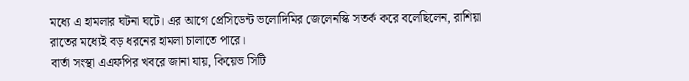মধ্যে এ হামলার ঘটনা ঘটে। এর আগে প্রেসিডেন্ট ভলোদিমির জেলেনস্কি সতর্ক করে বলেছিলেন, রাশিয়া রাতের মধ্যেই বড় ধরনের হামলা চালাতে পারে।
বার্তা সংস্থা এএফপির খবরে জানা যায়, কিয়েভ সিটি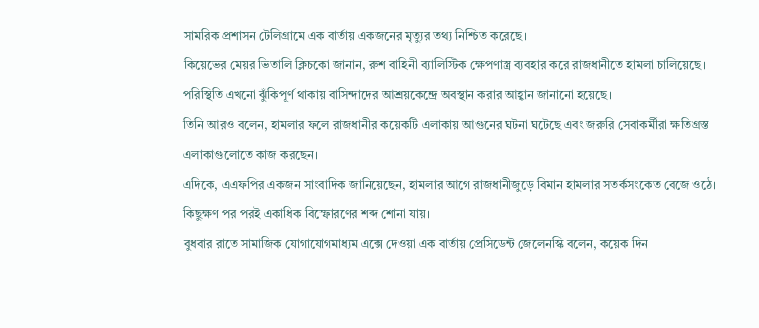সামরিক প্রশাসন টেলিগ্রামে এক বার্তায় একজনের মৃত্যুর তথ্য নিশ্চিত করেছে।
কিয়েভের মেয়র ভিতালি ক্লিচকো জানান, রুশ বাহিনী ব্যালিস্টিক ক্ষেপণাস্ত্র ব্যবহার করে রাজধানীতে হামলা চালিয়েছে। পরিস্থিতি এখনো ঝুঁকিপূর্ণ থাকায় বাসিন্দাদের আশ্রয়কেন্দ্রে অবস্থান করার আহ্বান জানানো হয়েছে।
তিনি আরও বলেন, হামলার ফলে রাজধানীর কয়েকটি এলাকায় আগুনের ঘটনা ঘটেছে এবং জরুরি সেবাকর্মীরা ক্ষতিগ্রস্ত এলাকাগুলোতে কাজ করছেন।
এদিকে, এএফপির একজন সাংবাদিক জানিয়েছেন, হামলার আগে রাজধানীজুড়ে বিমান হামলার সতর্কসংকেত বেজে ওঠে। কিছুক্ষণ পর পরই একাধিক বিস্ফোরণের শব্দ শোনা যায়।
বুধবার রাতে সামাজিক যোগাযোগমাধ্যম এক্সে দেওয়া এক বার্তায় প্রেসিডেন্ট জেলেনস্কি বলেন, কয়েক দিন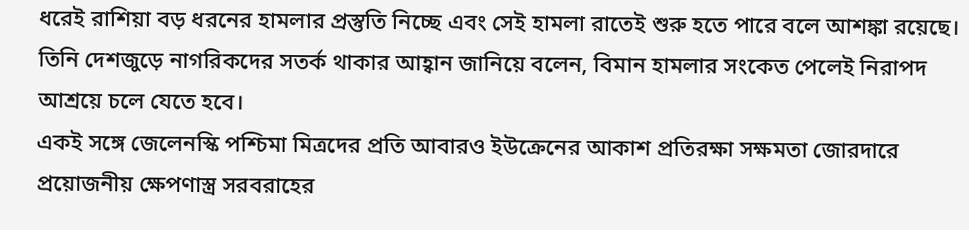ধরেই রাশিয়া বড় ধরনের হামলার প্রস্তুতি নিচ্ছে এবং সেই হামলা রাতেই শুরু হতে পারে বলে আশঙ্কা রয়েছে।
তিনি দেশজুড়ে নাগরিকদের সতর্ক থাকার আহ্বান জানিয়ে বলেন, বিমান হামলার সংকেত পেলেই নিরাপদ আশ্রয়ে চলে যেতে হবে।
একই সঙ্গে জেলেনস্কি পশ্চিমা মিত্রদের প্রতি আবারও ইউক্রেনের আকাশ প্রতিরক্ষা সক্ষমতা জোরদারে প্রয়োজনীয় ক্ষেপণাস্ত্র সরবরাহের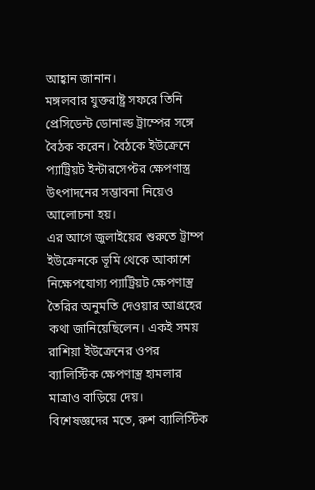আহ্বান জানান।
মঙ্গলবার যুক্তরাষ্ট্র সফরে তিনি প্রেসিডেন্ট ডোনাল্ড ট্রাম্পের সঙ্গে বৈঠক করেন। বৈঠকে ইউক্রেনে প্যাট্রিয়ট ইন্টারসেপ্টর ক্ষেপণাস্ত্র উৎপাদনের সম্ভাবনা নিয়েও আলোচনা হয়।
এর আগে জুলাইয়ের শুরুতে ট্রাম্প ইউক্রেনকে ভূমি থেকে আকাশে নিক্ষেপযোগ্য প্যাট্রিয়ট ক্ষেপণাস্ত্র তৈরির অনুমতি দেওয়ার আগ্রহের কথা জানিয়েছিলেন। একই সময় রাশিয়া ইউক্রেনের ওপর ব্যালিস্টিক ক্ষেপণাস্ত্র হামলার মাত্রাও বাড়িয়ে দেয়।
বিশেষজ্ঞদের মতে, রুশ ব্যালিস্টিক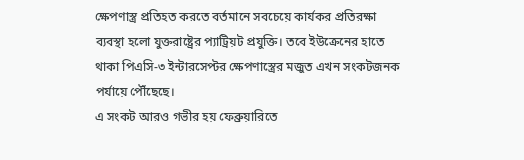ক্ষেপণাস্ত্র প্রতিহত করতে বর্তমানে সবচেয়ে কার্যকর প্রতিরক্ষা ব্যবস্থা হলো যুক্তরাষ্ট্রের প্যাট্রিয়ট প্রযুক্তি। তবে ইউক্রেনের হাতে থাকা পিএসি-৩ ইন্টারসেপ্টর ক্ষেপণাস্ত্রের মজুত এখন সংকটজনক পর্যায়ে পৌঁছেছে।
এ সংকট আরও গভীর হয় ফেব্রুয়ারিতে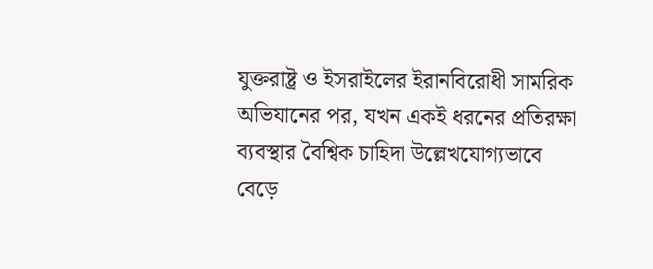যুক্তরাষ্ট্র ও ইসরাইলের ইরানবিরোধী সামরিক অভিযানের পর, যখন একই ধরনের প্রতিরক্ষা ব্যবস্থার বৈশ্বিক চাহিদা উল্লেখযোগ্যভাবে বেড়ে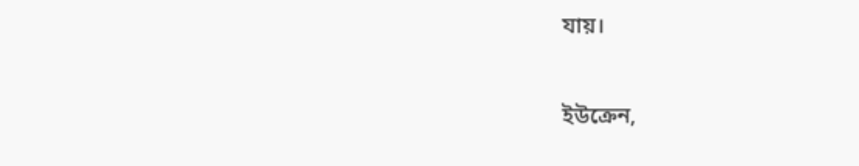যায়।

ইউক্রেন,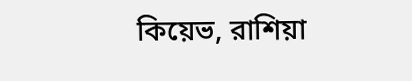কিয়েভ, রাশিয়া